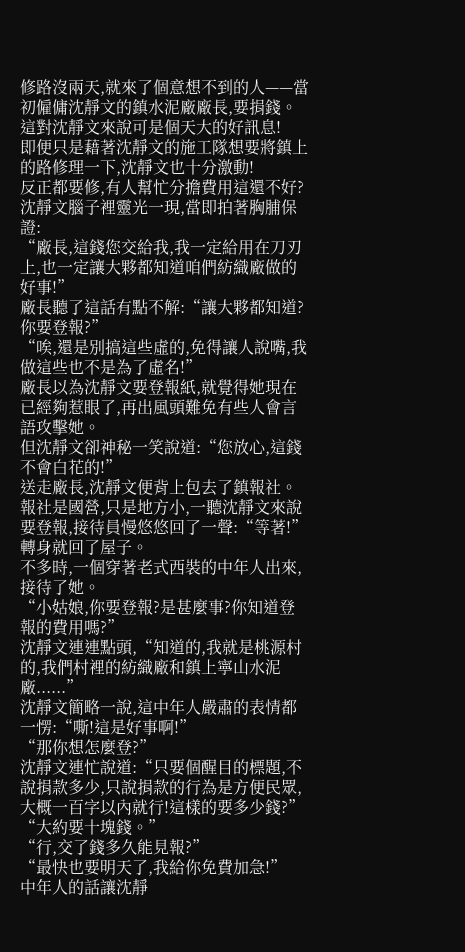修路沒兩天,就來了個意想不到的人——當初僱傭沈靜文的鎮水泥廠廠長,要捐錢。
這對沈靜文來說可是個天大的好訊息!
即便只是藉著沈靜文的施工隊想要將鎮上的路修理一下,沈靜文也十分激動!
反正都要修,有人幫忙分擔費用這還不好?
沈靜文腦子裡靈光一現,當即拍著胸脯保證:
“廠長,這錢您交給我,我一定給用在刀刃上,也一定讓大夥都知道咱們紡織廠做的好事!”
廠長聽了這話有點不解:“讓大夥都知道?你要登報?”
“唉,還是別搞這些虛的,免得讓人說嘴,我做這些也不是為了虛名!”
廠長以為沈靜文要登報紙,就覺得她現在已經夠惹眼了,再出風頭難免有些人會言語攻擊她。
但沈靜文卻神秘一笑說道:“您放心,這錢不會白花的!”
送走廠長,沈靜文便背上包去了鎮報社。
報社是國營,只是地方小,一聽沈靜文來說要登報,接待員慢悠悠回了一聲:“等著!”
轉身就回了屋子。
不多時,一個穿著老式西裝的中年人出來,接待了她。
“小姑娘,你要登報?是甚麼事?你知道登報的費用嗎?”
沈靜文連連點頭,“知道的,我就是桃源村的,我們村裡的紡織廠和鎮上寧山水泥廠......”
沈靜文簡略一說,這中年人嚴肅的表情都一愣:“嘶!這是好事啊!”
“那你想怎麼登?”
沈靜文連忙說道:“只要個醒目的標題,不說捐款多少,只說捐款的行為是方便民眾,大概一百字以內就行!這樣的要多少錢?”
“大約要十塊錢。”
“行,交了錢多久能見報?”
“最快也要明天了,我給你免費加急!”
中年人的話讓沈靜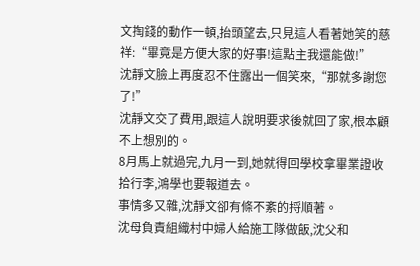文掏錢的動作一頓,抬頭望去,只見這人看著她笑的慈祥:“畢竟是方便大家的好事!這點主我還能做!”
沈靜文臉上再度忍不住露出一個笑來,“那就多謝您了!”
沈靜文交了費用,跟這人說明要求後就回了家,根本顧不上想別的。
8月馬上就過完,九月一到,她就得回學校拿畢業證收拾行李,鴻學也要報道去。
事情多又雜,沈靜文卻有條不紊的捋順著。
沈母負責組織村中婦人給施工隊做飯,沈父和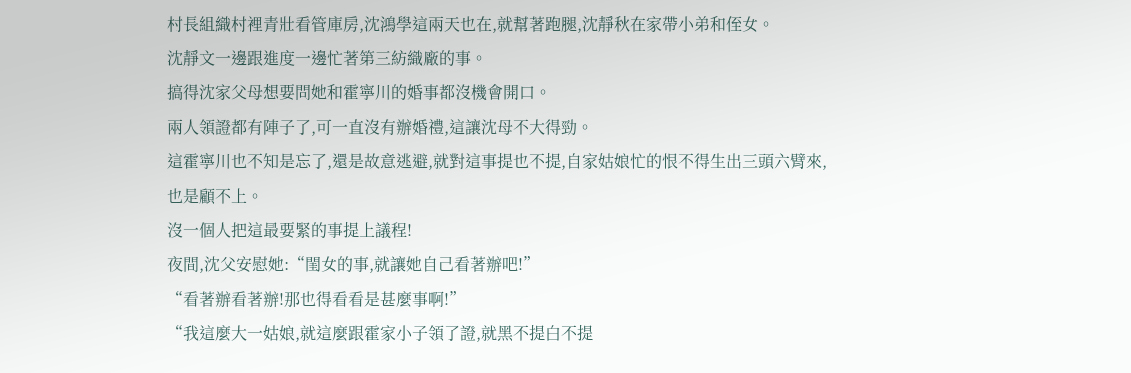村長組織村裡青壯看管庫房,沈鴻學這兩天也在,就幫著跑腿,沈靜秋在家帶小弟和侄女。
沈靜文一邊跟進度一邊忙著第三紡織廠的事。
搞得沈家父母想要問她和霍寧川的婚事都沒機會開口。
兩人領證都有陣子了,可一直沒有辦婚禮,這讓沈母不大得勁。
這霍寧川也不知是忘了,還是故意逃避,就對這事提也不提,自家姑娘忙的恨不得生出三頭六臂來,也是顧不上。
沒一個人把這最要緊的事提上議程!
夜間,沈父安慰她:“閨女的事,就讓她自己看著辦吧!”
“看著辦看著辦!那也得看看是甚麼事啊!”
“我這麼大一姑娘,就這麼跟霍家小子領了證,就黑不提白不提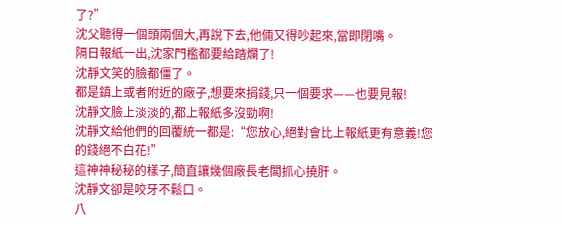了?”
沈父聽得一個頭兩個大,再說下去,他倆又得吵起來,當即閉嘴。
隔日報紙一出,沈家門檻都要給踏爛了!
沈靜文笑的臉都僵了。
都是鎮上或者附近的廠子,想要來捐錢,只一個要求——也要見報!
沈靜文臉上淡淡的,都上報紙多沒勁啊!
沈靜文給他們的回覆統一都是:“您放心,絕對會比上報紙更有意義!您的錢絕不白花!”
這神神秘秘的樣子,簡直讓幾個廠長老闆抓心撓肝。
沈靜文卻是咬牙不鬆口。
八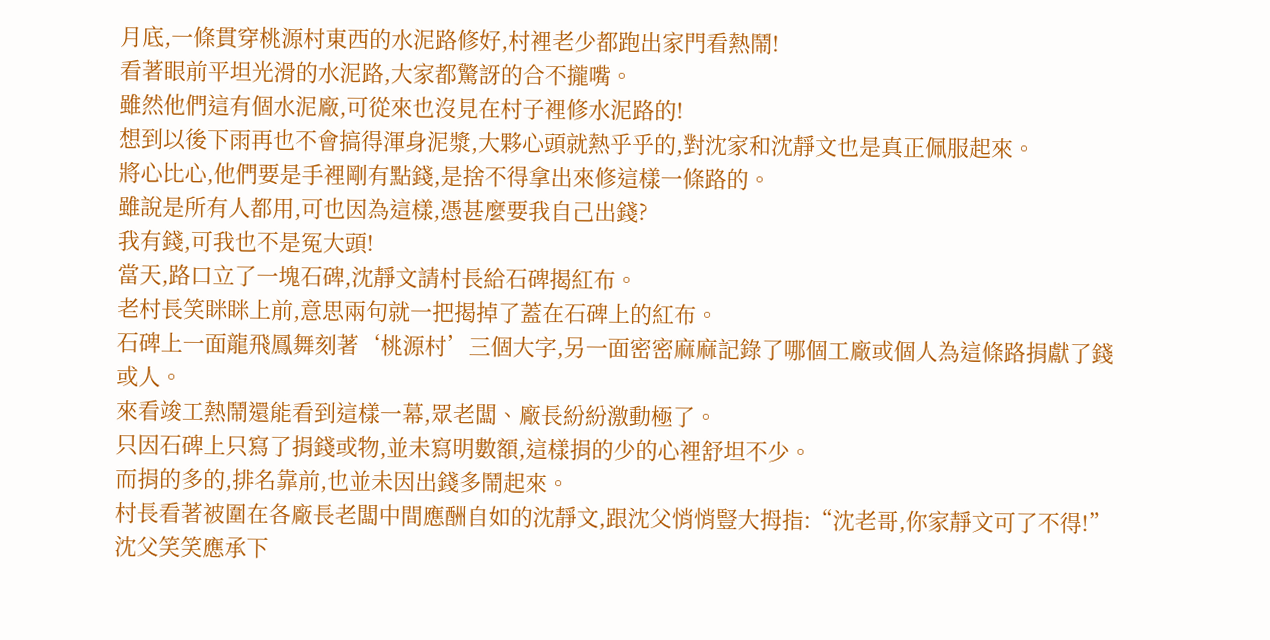月底,一條貫穿桃源村東西的水泥路修好,村裡老少都跑出家門看熱鬧!
看著眼前平坦光滑的水泥路,大家都驚訝的合不攏嘴。
雖然他們這有個水泥廠,可從來也沒見在村子裡修水泥路的!
想到以後下雨再也不會搞得渾身泥漿,大夥心頭就熱乎乎的,對沈家和沈靜文也是真正佩服起來。
將心比心,他們要是手裡剛有點錢,是捨不得拿出來修這樣一條路的。
雖說是所有人都用,可也因為這樣,憑甚麼要我自己出錢?
我有錢,可我也不是冤大頭!
當天,路口立了一塊石碑,沈靜文請村長給石碑揭紅布。
老村長笑眯眯上前,意思兩句就一把揭掉了蓋在石碑上的紅布。
石碑上一面龍飛鳳舞刻著‘桃源村’三個大字,另一面密密麻麻記錄了哪個工廠或個人為這條路捐獻了錢或人。
來看竣工熱鬧還能看到這樣一幕,眾老闆、廠長紛紛激動極了。
只因石碑上只寫了捐錢或物,並未寫明數額,這樣捐的少的心裡舒坦不少。
而捐的多的,排名靠前,也並未因出錢多鬧起來。
村長看著被圍在各廠長老闆中間應酬自如的沈靜文,跟沈父悄悄豎大拇指:“沈老哥,你家靜文可了不得!”
沈父笑笑應承下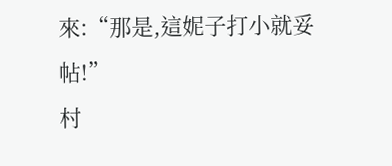來:“那是,這妮子打小就妥帖!”
村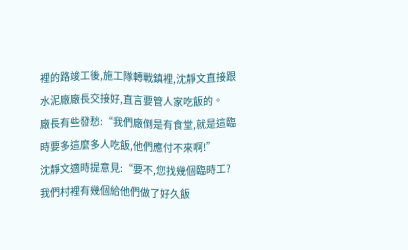裡的路竣工後,施工隊轉戰鎮裡,沈靜文直接跟水泥廠廠長交接好,直言要管人家吃飯的。
廠長有些發愁:“我們廠倒是有食堂,就是這臨時要多這麼多人吃飯,他們應付不來啊!”
沈靜文適時提意見:“要不,您找幾個臨時工?我們村裡有幾個給他們做了好久飯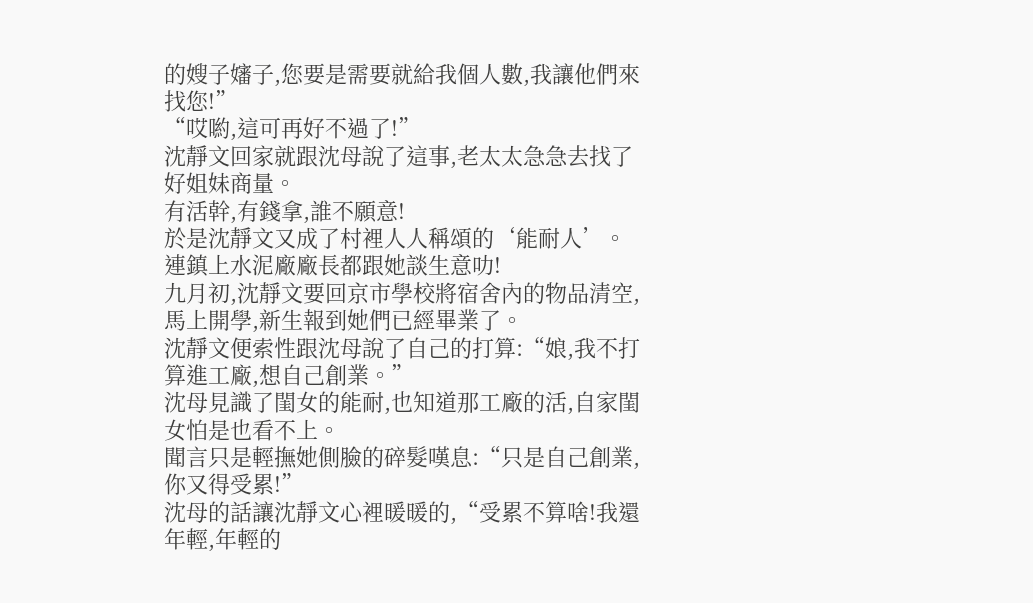的嫂子嬸子,您要是需要就給我個人數,我讓他們來找您!”
“哎喲,這可再好不過了!”
沈靜文回家就跟沈母說了這事,老太太急急去找了好姐妹商量。
有活幹,有錢拿,誰不願意!
於是沈靜文又成了村裡人人稱頌的‘能耐人’。
連鎮上水泥廠廠長都跟她談生意叻!
九月初,沈靜文要回京市學校將宿舍內的物品清空,馬上開學,新生報到她們已經畢業了。
沈靜文便索性跟沈母說了自己的打算:“娘,我不打算進工廠,想自己創業。”
沈母見識了閨女的能耐,也知道那工廠的活,自家閨女怕是也看不上。
聞言只是輕撫她側臉的碎髮嘆息:“只是自己創業,你又得受累!”
沈母的話讓沈靜文心裡暖暖的,“受累不算啥!我還年輕,年輕的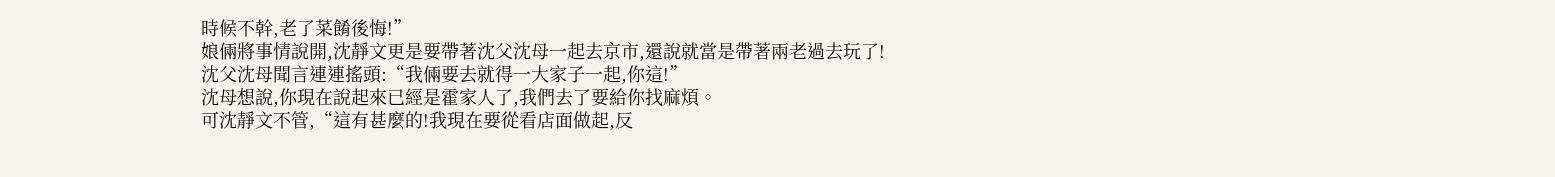時候不幹,老了菜餚後悔!”
娘倆將事情說開,沈靜文更是要帶著沈父沈母一起去京市,還說就當是帶著兩老過去玩了!
沈父沈母聞言連連搖頭:“我倆要去就得一大家子一起,你這!”
沈母想說,你現在說起來已經是霍家人了,我們去了要給你找麻煩。
可沈靜文不管,“這有甚麼的!我現在要從看店面做起,反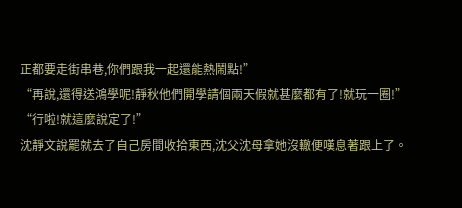正都要走街串巷,你們跟我一起還能熱鬧點!”
“再說,還得送鴻學呢!靜秋他們開學請個兩天假就甚麼都有了!就玩一圈!”
“行啦!就這麼說定了!”
沈靜文說罷就去了自己房間收拾東西,沈父沈母拿她沒轍便嘆息著跟上了。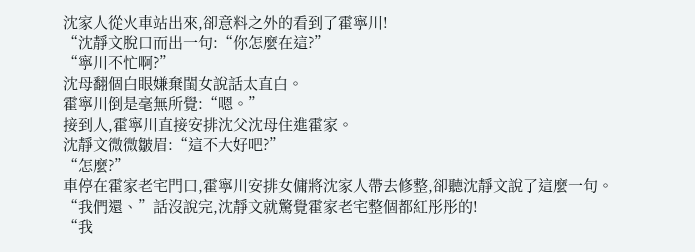沈家人從火車站出來,卻意料之外的看到了霍寧川!
“沈靜文脫口而出一句:“你怎麼在這?”
“寧川不忙啊?”
沈母翻個白眼嫌棄閨女說話太直白。
霍寧川倒是毫無所覺:“嗯。”
接到人,霍寧川直接安排沈父沈母住進霍家。
沈靜文微微皺眉:“這不大好吧?”
“怎麼?”
車停在霍家老宅門口,霍寧川安排女傭將沈家人帶去修整,卻聽沈靜文說了這麼一句。
“我們還、”話沒說完,沈靜文就驚覺霍家老宅整個都紅彤彤的!
“我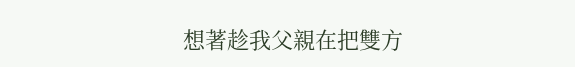想著趁我父親在把雙方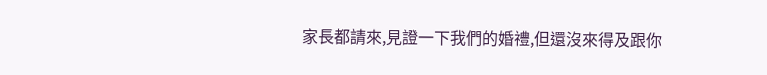家長都請來,見證一下我們的婚禮,但還沒來得及跟你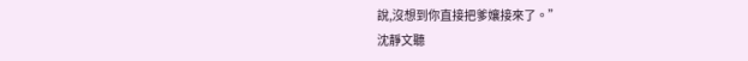說,沒想到你直接把爹孃接來了。”
沈靜文聽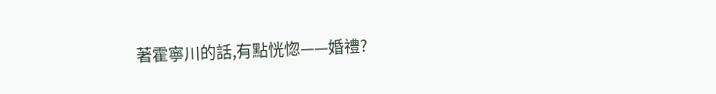著霍寧川的話,有點恍惚——婚禮?